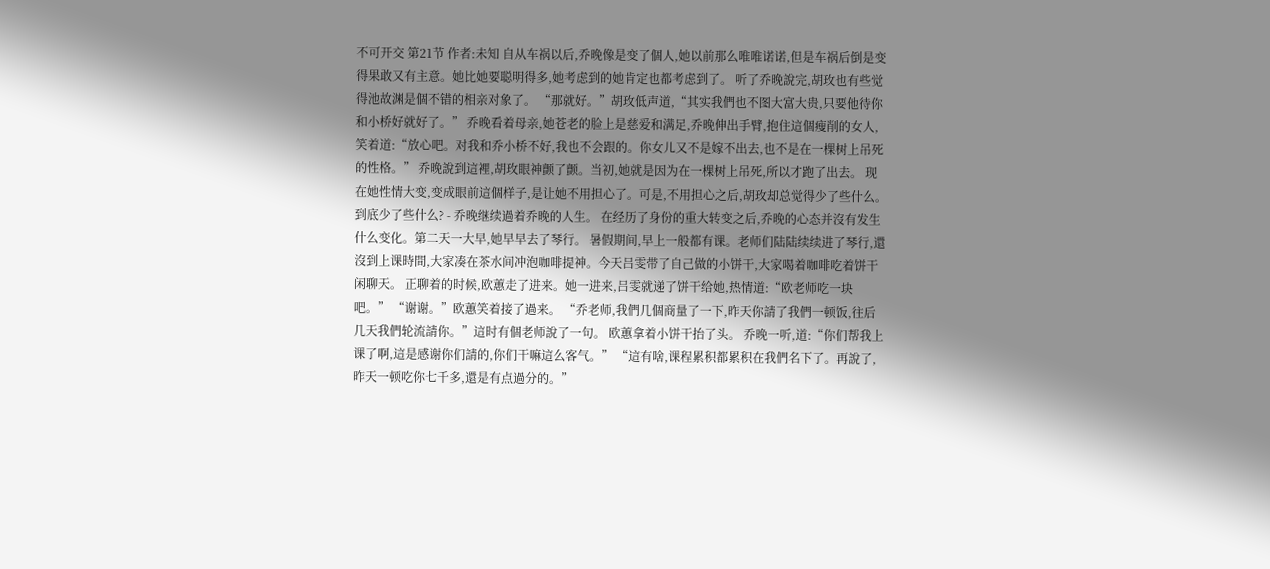不可开交 第21节 作者:未知 自从车祸以后,乔晚像是变了個人,她以前那么唯唯诺诺,但是车祸后倒是变得果敢又有主意。她比她要聪明得多,她考虑到的她肯定也都考虑到了。 听了乔晚說完,胡玫也有些觉得池故渊是個不错的相亲对象了。 “那就好。”胡玫低声道,“其实我們也不图大富大贵,只要他待你和小桥好就好了。” 乔晚看着母亲,她苍老的脸上是慈爱和满足,乔晚伸出手臂,抱住這個瘦削的女人,笑着道:“放心吧。对我和乔小桥不好,我也不会跟的。你女儿又不是嫁不出去,也不是在一棵树上吊死的性格。” 乔晚說到這裡,胡玫眼神颤了颤。当初,她就是因为在一棵树上吊死,所以才跑了出去。 现在她性情大变,变成眼前這個样子,是让她不用担心了。可是,不用担心之后,胡玫却总觉得少了些什么。 到底少了些什么? - 乔晚继续過着乔晚的人生。 在经历了身份的重大转变之后,乔晚的心态并沒有发生什么变化。第二天一大早,她早早去了琴行。 暑假期间,早上一般都有课。老师们陆陆续续进了琴行,還沒到上课時間,大家凑在茶水间冲泡咖啡提神。今天吕雯带了自己做的小饼干,大家喝着咖啡吃着饼干闲聊天。 正聊着的时候,欧蕙走了进来。她一进来,吕雯就递了饼干给她,热情道:“欧老师吃一块吧。” “谢谢。”欧蕙笑着接了過来。 “乔老师,我們几個商量了一下,昨天你請了我們一顿饭,往后几天我們轮流請你。”這时有個老师說了一句。 欧蕙拿着小饼干抬了头。 乔晚一听,道:“你们帮我上课了啊,這是感谢你们請的,你们干嘛這么客气。” “這有啥,课程累积都累积在我們名下了。再說了,昨天一顿吃你七千多,還是有点過分的。”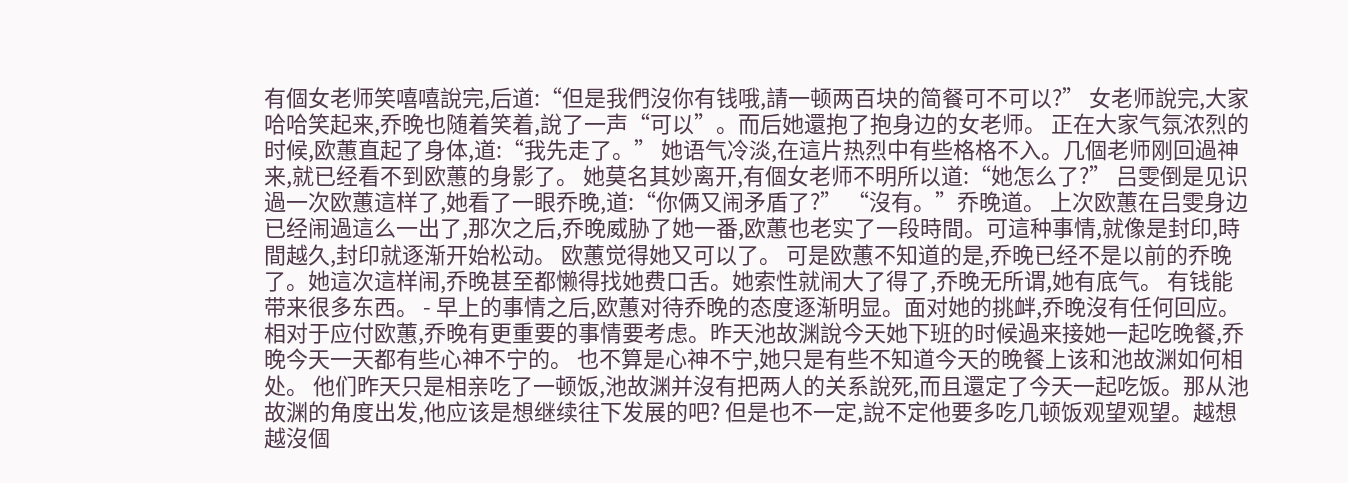有個女老师笑嘻嘻說完,后道:“但是我們沒你有钱哦,請一顿两百块的简餐可不可以?” 女老师說完,大家哈哈笑起来,乔晚也随着笑着,說了一声“可以”。而后她還抱了抱身边的女老师。 正在大家气氛浓烈的时候,欧蕙直起了身体,道:“我先走了。” 她语气冷淡,在這片热烈中有些格格不入。几個老师刚回過神来,就已经看不到欧蕙的身影了。 她莫名其妙离开,有個女老师不明所以道:“她怎么了?” 吕雯倒是见识過一次欧蕙這样了,她看了一眼乔晚,道:“你俩又闹矛盾了?” “沒有。”乔晚道。 上次欧蕙在吕雯身边已经闹過這么一出了,那次之后,乔晚威胁了她一番,欧蕙也老实了一段時間。可這种事情,就像是封印,時間越久,封印就逐渐开始松动。 欧蕙觉得她又可以了。 可是欧蕙不知道的是,乔晚已经不是以前的乔晚了。她這次這样闹,乔晚甚至都懒得找她费口舌。她索性就闹大了得了,乔晚无所谓,她有底气。 有钱能带来很多东西。 - 早上的事情之后,欧蕙对待乔晚的态度逐渐明显。面对她的挑衅,乔晚沒有任何回应。 相对于应付欧蕙,乔晚有更重要的事情要考虑。昨天池故渊說今天她下班的时候過来接她一起吃晚餐,乔晚今天一天都有些心神不宁的。 也不算是心神不宁,她只是有些不知道今天的晚餐上该和池故渊如何相处。 他们昨天只是相亲吃了一顿饭,池故渊并沒有把两人的关系說死,而且還定了今天一起吃饭。那从池故渊的角度出发,他应该是想继续往下发展的吧? 但是也不一定,說不定他要多吃几顿饭观望观望。越想越沒個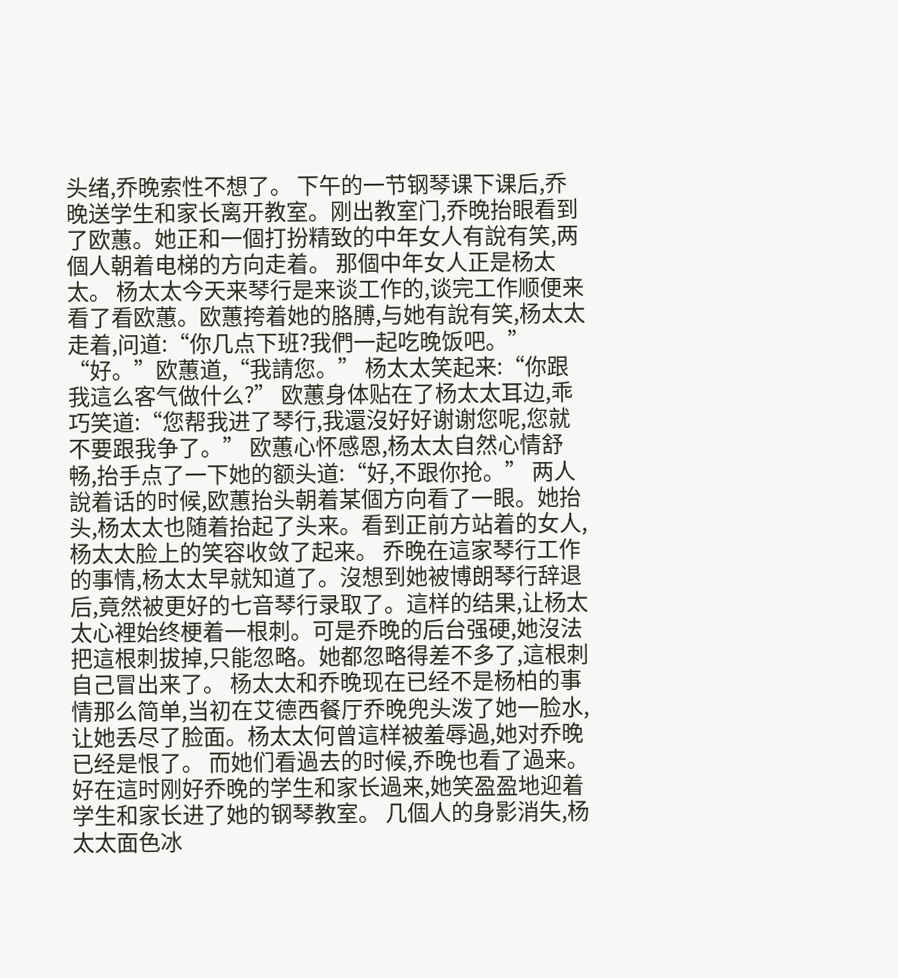头绪,乔晚索性不想了。 下午的一节钢琴课下课后,乔晚送学生和家长离开教室。刚出教室门,乔晚抬眼看到了欧蕙。她正和一個打扮精致的中年女人有說有笑,两個人朝着电梯的方向走着。 那個中年女人正是杨太太。 杨太太今天来琴行是来谈工作的,谈完工作顺便来看了看欧蕙。欧蕙挎着她的胳膊,与她有說有笑,杨太太走着,问道:“你几点下班?我們一起吃晚饭吧。” “好。”欧蕙道,“我請您。” 杨太太笑起来:“你跟我這么客气做什么?” 欧蕙身体贴在了杨太太耳边,乖巧笑道:“您帮我进了琴行,我還沒好好谢谢您呢,您就不要跟我争了。” 欧蕙心怀感恩,杨太太自然心情舒畅,抬手点了一下她的额头道:“好,不跟你抢。” 两人說着话的时候,欧蕙抬头朝着某個方向看了一眼。她抬头,杨太太也随着抬起了头来。看到正前方站着的女人,杨太太脸上的笑容收敛了起来。 乔晚在這家琴行工作的事情,杨太太早就知道了。沒想到她被博朗琴行辞退后,竟然被更好的七音琴行录取了。這样的结果,让杨太太心裡始终梗着一根刺。可是乔晚的后台强硬,她沒法把這根刺拔掉,只能忽略。她都忽略得差不多了,這根刺自己冒出来了。 杨太太和乔晚现在已经不是杨柏的事情那么简单,当初在艾德西餐厅乔晚兜头泼了她一脸水,让她丢尽了脸面。杨太太何曾這样被羞辱過,她对乔晚已经是恨了。 而她们看過去的时候,乔晚也看了過来。好在這时刚好乔晚的学生和家长過来,她笑盈盈地迎着学生和家长进了她的钢琴教室。 几個人的身影消失,杨太太面色冰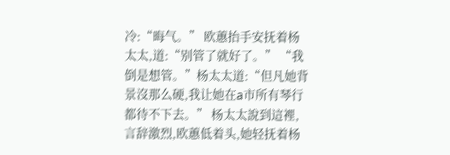冷:“晦气。” 欧蕙抬手安抚着杨太太,道:“别管了就好了。” “我倒是想管。”杨太太道:“但凡她背景沒那么硬,我让她在a市所有琴行都待不下去。” 杨太太說到這裡,言辞激烈,欧蕙低着头,她轻抚着杨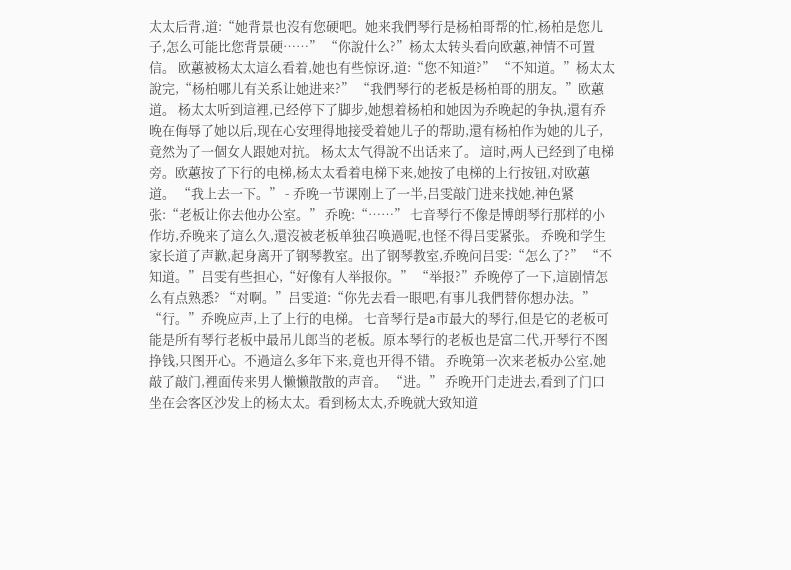太太后背,道:“她背景也沒有您硬吧。她来我們琴行是杨柏哥帮的忙,杨柏是您儿子,怎么可能比您背景硬……” “你說什么?”杨太太转头看向欧蕙,神情不可置信。 欧蕙被杨太太這么看着,她也有些惊讶,道:“您不知道?” “不知道。”杨太太說完,“杨柏哪儿有关系让她进来?” “我們琴行的老板是杨柏哥的朋友。”欧蕙道。 杨太太听到這裡,已经停下了脚步,她想着杨柏和她因为乔晚起的争执,還有乔晚在侮辱了她以后,现在心安理得地接受着她儿子的帮助,還有杨柏作为她的儿子,竟然为了一個女人跟她对抗。 杨太太气得說不出话来了。 這时,两人已经到了电梯旁。欧蕙按了下行的电梯,杨太太看着电梯下来,她按了电梯的上行按钮,对欧蕙道。 “我上去一下。” - 乔晚一节课刚上了一半,吕雯敲门进来找她,神色紧张:“老板让你去他办公室。” 乔晚:“……” 七音琴行不像是博朗琴行那样的小作坊,乔晚来了這么久,還沒被老板单独召唤過呢,也怪不得吕雯紧张。 乔晚和学生家长道了声歉,起身离开了钢琴教室。出了钢琴教室,乔晚问吕雯:“怎么了?” “不知道。”吕雯有些担心,“好像有人举报你。” “举报?”乔晚停了一下,這剧情怎么有点熟悉? “对啊。”吕雯道:“你先去看一眼吧,有事儿我們替你想办法。” “行。”乔晚应声,上了上行的电梯。 七音琴行是a市最大的琴行,但是它的老板可能是所有琴行老板中最吊儿郎当的老板。原本琴行的老板也是富二代,开琴行不图挣钱,只图开心。不過這么多年下来,竟也开得不错。 乔晚第一次来老板办公室,她敲了敲门,裡面传来男人懒懒散散的声音。 “进。” 乔晚开门走进去,看到了门口坐在会客区沙发上的杨太太。看到杨太太,乔晚就大致知道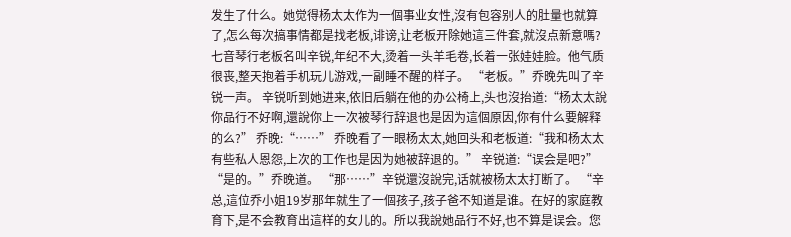发生了什么。她觉得杨太太作为一個事业女性,沒有包容别人的肚量也就算了,怎么每次搞事情都是找老板,诽谤,让老板开除她這三件套,就沒点新意嗎? 七音琴行老板名叫辛锐,年纪不大,烫着一头羊毛卷,长着一张娃娃脸。他气质很丧,整天抱着手机玩儿游戏,一副睡不醒的样子。 “老板。”乔晚先叫了辛锐一声。 辛锐听到她进来,依旧后躺在他的办公椅上,头也沒抬道:“杨太太說你品行不好啊,還說你上一次被琴行辞退也是因为這個原因,你有什么要解释的么?” 乔晚:“……” 乔晚看了一眼杨太太,她回头和老板道:“我和杨太太有些私人恩怨,上次的工作也是因为她被辞退的。” 辛锐道:“误会是吧?” “是的。”乔晚道。 “那……”辛锐還沒說完,话就被杨太太打断了。 “辛总,這位乔小姐19岁那年就生了一個孩子,孩子爸不知道是谁。在好的家庭教育下,是不会教育出這样的女儿的。所以我說她品行不好,也不算是误会。您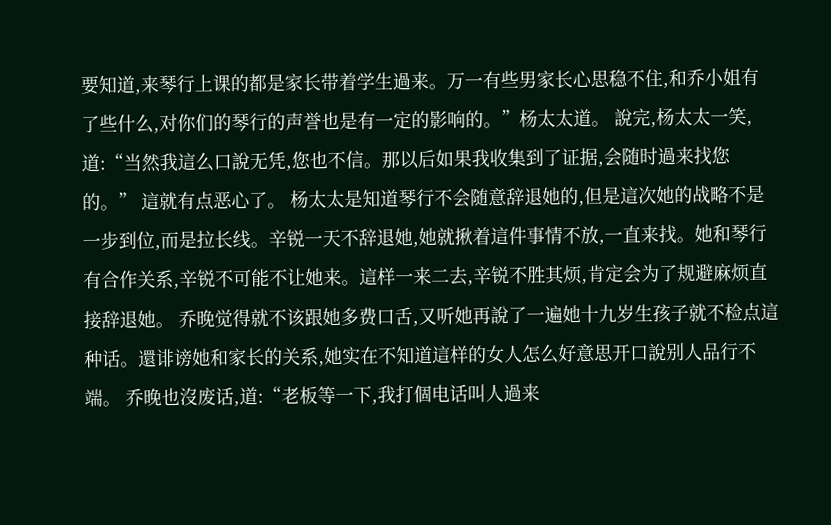要知道,来琴行上课的都是家长带着学生過来。万一有些男家长心思稳不住,和乔小姐有了些什么,对你们的琴行的声誉也是有一定的影响的。”杨太太道。 說完,杨太太一笑,道:“当然我這么口說无凭,您也不信。那以后如果我收集到了证据,会随时過来找您的。” 這就有点恶心了。 杨太太是知道琴行不会随意辞退她的,但是這次她的战略不是一步到位,而是拉长线。辛锐一天不辞退她,她就揪着這件事情不放,一直来找。她和琴行有合作关系,辛锐不可能不让她来。這样一来二去,辛锐不胜其烦,肯定会为了规避麻烦直接辞退她。 乔晚觉得就不该跟她多费口舌,又听她再說了一遍她十九岁生孩子就不检点這种话。還诽谤她和家长的关系,她实在不知道這样的女人怎么好意思开口說别人品行不端。 乔晚也沒废话,道:“老板等一下,我打個电话叫人過来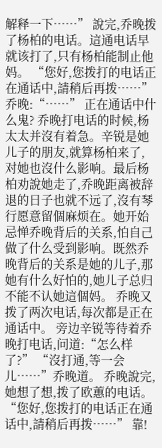解释一下……” 說完,乔晚拨了杨柏的电话。這通电话早就该打了,只有杨柏能制止他妈。 “您好,您拨打的电话正在通话中,請稍后再拨……” 乔晚:“……” 正在通话中什么鬼? 乔晚打电话的时候,杨太太并沒有着急。辛锐是她儿子的朋友,就算杨柏来了,对她也沒什么影响。最后杨柏劝說她走了,乔晚距离被辞退的日子也就不远了,沒有琴行愿意留個麻烦在。她开始忌惮乔晚背后的关系,怕自己做了什么受到影响。既然乔晚背后的关系是她的儿子,那她有什么好怕的,她儿子总归不能不认她這個妈。 乔晚又拨了两次电话,每次都是正在通话中。 旁边辛锐等待着乔晚打电话,问道:“怎么样了?” “沒打通,等一会儿……”乔晚道。 乔晚說完,她想了想,拨了欧蕙的电话。 “您好,您拨打的电话正在通话中,請稍后再拨……” 靠!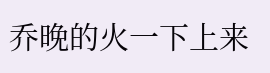乔晚的火一下上来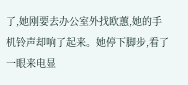了,她刚要去办公室外找欧蕙,她的手机铃声却响了起来。她停下脚步,看了一眼来电显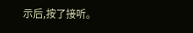示后,按了接听。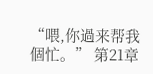“喂,你過来帮我個忙。” 第21章